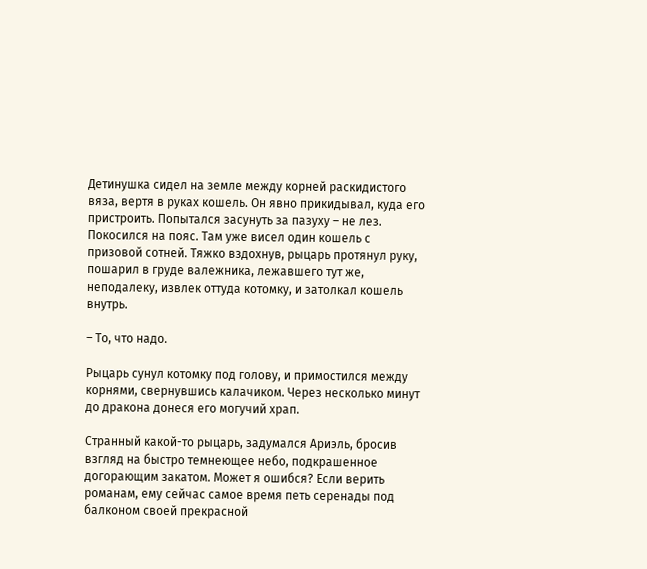Детинушка сидел на земле между корней раскидистого вяза, вертя в руках кошель. Он явно прикидывал, куда его пристроить. Попытался засунуть за пазуху – не лез. Покосился на пояс. Там уже висел один кошель с призовой сотней. Тяжко вздохнув, рыцарь протянул руку, пошарил в груде валежника, лежавшего тут же, неподалеку, извлек оттуда котомку, и затолкал кошель внутрь.

– То, что надо.

Рыцарь сунул котомку под голову, и примостился между корнями, свернувшись калачиком. Через несколько минут до дракона донеся его могучий храп.

Странный какой-то рыцарь, задумался Ариэль, бросив взгляд на быстро темнеющее небо, подкрашенное догорающим закатом. Может я ошибся? Если верить романам, ему сейчас самое время петь серенады под балконом своей прекрасной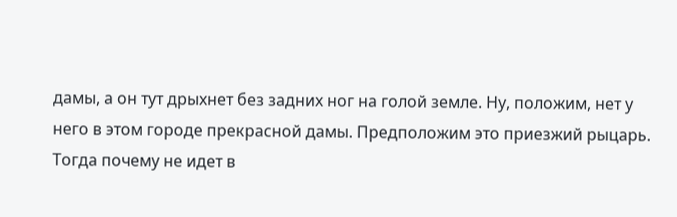дамы, а он тут дрыхнет без задних ног на голой земле. Ну, положим, нет у него в этом городе прекрасной дамы. Предположим это приезжий рыцарь. Тогда почему не идет в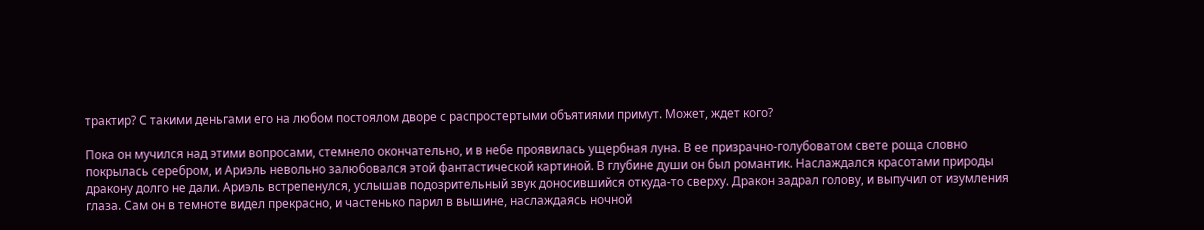трактир? С такими деньгами его на любом постоялом дворе с распростертыми объятиями примут. Может, ждет кого?

Пока он мучился над этими вопросами, стемнело окончательно, и в небе проявилась ущербная луна. В ее призрачно-голубоватом свете роща словно покрылась серебром, и Ариэль невольно залюбовался этой фантастической картиной. В глубине души он был романтик. Наслаждался красотами природы дракону долго не дали. Ариэль встрепенулся, услышав подозрительный звук доносившийся откуда-то сверху. Дракон задрал голову, и выпучил от изумления глаза. Сам он в темноте видел прекрасно, и частенько парил в вышине, наслаждаясь ночной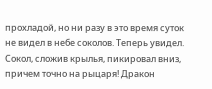прохладой, но ни разу в это время суток не видел в небе соколов. Теперь увидел. Сокол, сложив крылья, пикировал вниз, причем точно на рыцаря! Дракон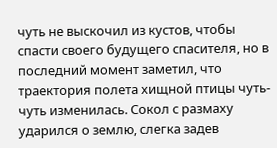чуть не выскочил из кустов, чтобы спасти своего будущего спасителя, но в последний момент заметил, что траектория полета хищной птицы чуть-чуть изменилась. Сокол с размаху ударился о землю, слегка задев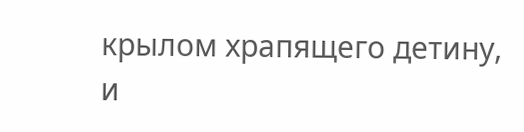крылом храпящего детину, и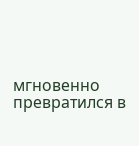мгновенно превратился в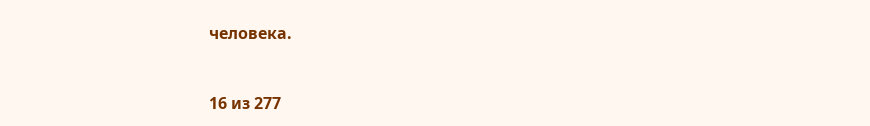человека.



16 из 277